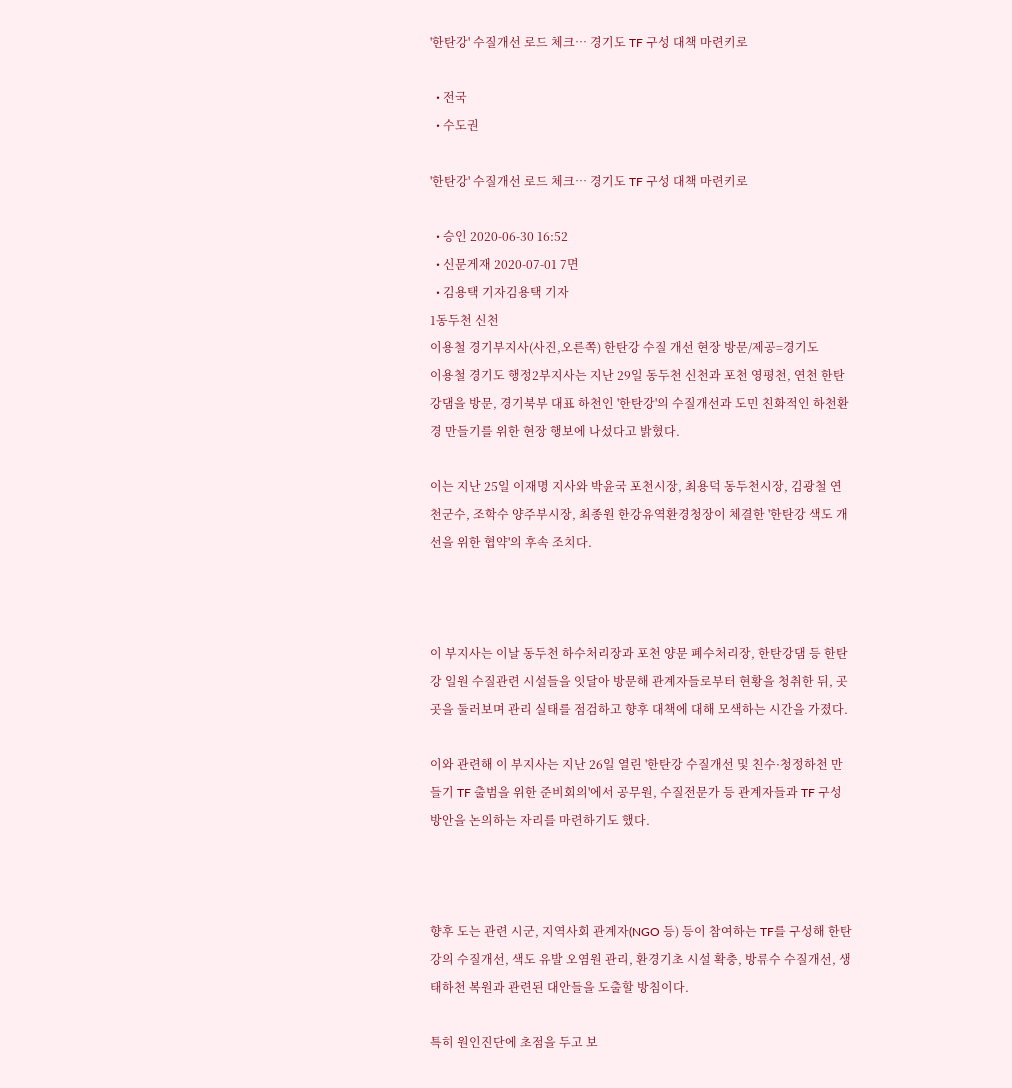'한탄강' 수질개선 로드 체크… 경기도 TF 구성 대책 마련키로

  • 전국
  • 수도권

'한탄강' 수질개선 로드 체크… 경기도 TF 구성 대책 마련키로

  • 승인 2020-06-30 16:52
  • 신문게재 2020-07-01 7면
  • 김용택 기자김용택 기자
1동두천 신천
이용철 경기부지사(사진,오른쪽) 한탄강 수질 개선 현장 방문/제공=경기도
이용철 경기도 행정2부지사는 지난 29일 동두천 신천과 포천 영평천, 연천 한탄강댐을 방문, 경기북부 대표 하천인 '한탄강'의 수질개선과 도민 친화적인 하천환경 만들기를 위한 현장 행보에 나섰다고 밝혔다.

이는 지난 25일 이재명 지사와 박윤국 포천시장, 최용덕 동두천시장, 김광철 연천군수, 조학수 양주부시장, 최종원 한강유역환경청장이 체결한 '한탄강 색도 개선을 위한 협약'의 후속 조치다.



이 부지사는 이날 동두천 하수처리장과 포천 양문 폐수처리장, 한탄강댐 등 한탄강 일원 수질관련 시설들을 잇달아 방문해 관계자들로부터 현황을 청취한 뒤, 곳곳을 둘러보며 관리 실태를 점검하고 향후 대책에 대해 모색하는 시간을 가졌다.

이와 관련해 이 부지사는 지난 26일 열린 '한탄강 수질개선 및 친수·청정하천 만들기 TF 출범을 위한 준비회의'에서 공무원, 수질전문가 등 관계자들과 TF 구성 방안을 논의하는 자리를 마련하기도 했다.



향후 도는 관련 시군, 지역사회 관계자(NGO 등) 등이 참여하는 TF를 구성해 한탄강의 수질개선, 색도 유발 오염원 관리, 환경기초 시설 확충, 방류수 수질개선, 생태하천 복원과 관련된 대안들을 도출할 방침이다.

특히 원인진단에 초점을 두고 보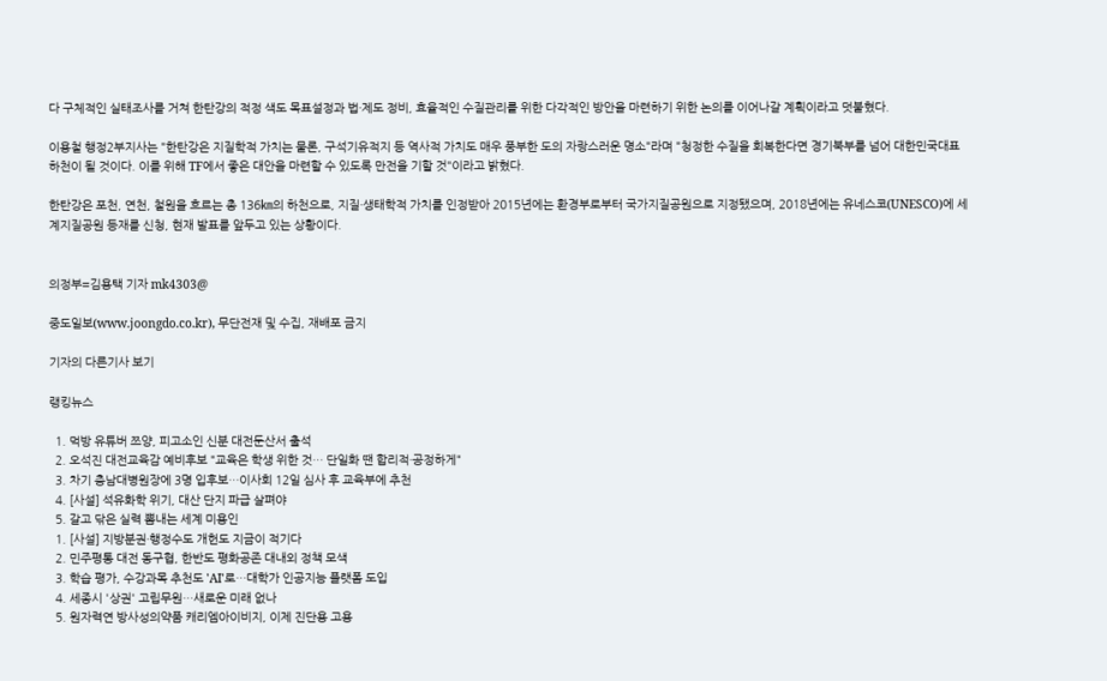다 구체적인 실태조사를 거쳐 한탄강의 적정 색도 목표설정과 법·제도 정비, 효율적인 수질관리를 위한 다각적인 방안을 마련하기 위한 논의를 이어나갈 계획이라고 덧붙혔다.

이용철 행정2부지사는 "한탄강은 지질학적 가치는 물론, 구석기유적지 등 역사적 가치도 매우 풍부한 도의 자랑스러운 명소"라며 "청정한 수질을 회복한다면 경기북부를 넘어 대한민국대표 하천이 될 것이다. 이를 위해 TF에서 좋은 대안을 마련할 수 있도록 만전을 기할 것"이라고 밝혔다.

한탄강은 포천, 연천, 철원을 흐르는 총 136㎞의 하천으로, 지질·생태학적 가치를 인정받아 2015년에는 환경부로부터 국가지질공원으로 지정됐으며, 2018년에는 유네스코(UNESCO)에 세계지질공원 등재를 신청, 현재 발표를 앞두고 있는 상황이다.


의정부=김용택 기자 mk4303@

중도일보(www.joongdo.co.kr), 무단전재 및 수집, 재배포 금지

기자의 다른기사 보기

랭킹뉴스

  1. 먹방 유튜버 쯔양, 피고소인 신분 대전둔산서 출석
  2. 오석진 대전교육감 예비후보 "교육은 학생 위한 것… 단일화 땐 합리적·공정하게"
  3. 차기 충남대병원장에 3명 입후보…이사회 12일 심사 후 교육부에 추천
  4. [사설] 석유화학 위기, 대산 단지 파급 살펴야
  5. 갈고 닦은 실력 뽐내는 세계 미용인
  1. [사설] 지방분권·행정수도 개헌도 지금이 적기다
  2. 민주평통 대전 동구협, 한반도 평화공존 대내외 정책 모색
  3. 학습 평가, 수강과목 추천도 'AI'로…대학가 인공지능 플랫폼 도입
  4. 세종시 '상권' 고립무원…새로운 미래 없나
  5. 원자력연 방사성의약품 캐리엠아이비지, 이제 진단용 고용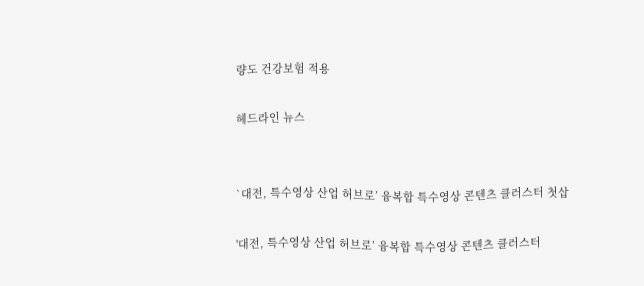량도 건강보험 적용

헤드라인 뉴스


`대전, 특수영상 산업 허브로’ 융복합 특수영상 콘텐츠 클러스터 첫삽

'대전, 특수영상 산업 허브로’ 융복합 특수영상 콘텐츠 클러스터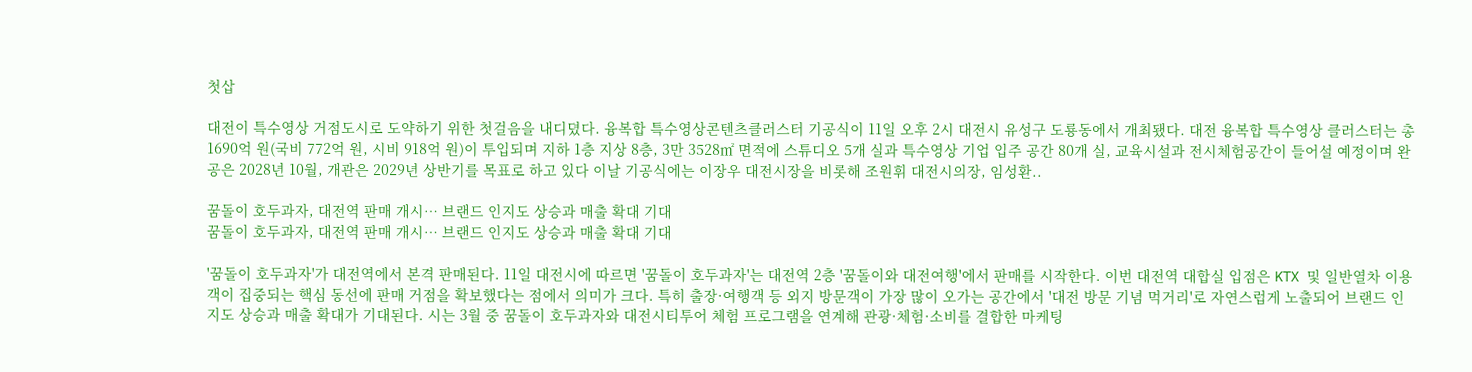첫삽

대전이 특수영상 거점도시로 도약하기 위한 첫걸음을 내디뎠다. 융복합 특수영상콘텐츠클러스터 기공식이 11일 오후 2시 대전시 유성구 도룡동에서 개최됐다. 대전 융복합 특수영상 클러스터는 총 1690억 원(국비 772억 원, 시비 918억 원)이 투입되며 지하 1층 지상 8층, 3만 3528㎡ 면적에 스튜디오 5개 실과 특수영상 기업 입주 공간 80개 실, 교육시설과 전시체험공간이 들어설 예정이며 완공은 2028년 10월, 개관은 2029년 상반기를 목표로 하고 있다 이날 기공식에는 이장우 대전시장을 비롯해 조원휘 대전시의장, 임성환..

꿈돌이 호두과자, 대전역 판매 개시… 브랜드 인지도 상승과 매출 확대 기대
꿈돌이 호두과자, 대전역 판매 개시… 브랜드 인지도 상승과 매출 확대 기대

'꿈돌이 호두과자'가 대전역에서 본격 판매된다. 11일 대전시에 따르면 '꿈돌이 호두과자'는 대전역 2층 '꿈돌이와 대전여행'에서 판매를 시작한다. 이번 대전역 대합실 입점은 KTX 및 일반열차 이용객이 집중되는 핵심 동선에 판매 거점을 확보했다는 점에서 의미가 크다. 특히 출장·여행객 등 외지 방문객이 가장 많이 오가는 공간에서 '대전 방문 기념 먹거리'로 자연스럽게 노출되어 브랜드 인지도 상승과 매출 확대가 기대된다. 시는 3월 중 꿈돌이 호두과자와 대전시티투어 체험 프로그램을 연계해 관광·체험·소비를 결합한 마케팅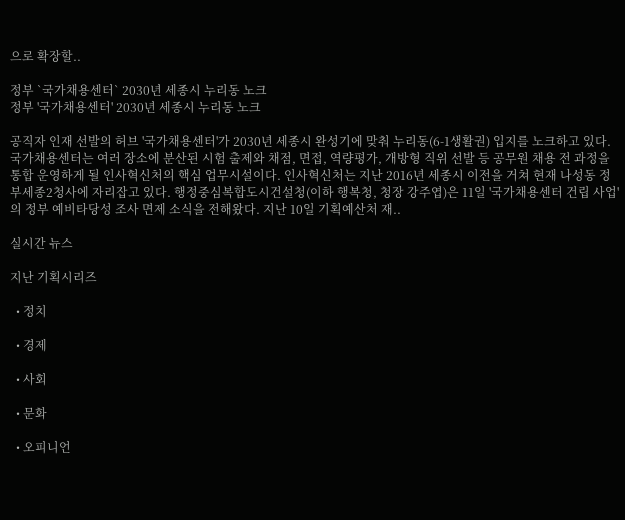으로 확장할..

정부 `국가채용센터` 2030년 세종시 누리동 노크
정부 '국가채용센터' 2030년 세종시 누리동 노크

공직자 인재 선발의 허브 '국가채용센터'가 2030년 세종시 완성기에 맞춰 누리동(6-1생활권) 입지를 노크하고 있다. 국가채용센터는 여러 장소에 분산된 시험 출제와 채점, 면접, 역량평가, 개방형 직위 선발 등 공무원 채용 전 과정을 통합 운영하게 될 인사혁신처의 핵심 업무시설이다. 인사혁신처는 지난 2016년 세종시 이전을 거쳐 현재 나성동 정부세종2청사에 자리잡고 있다. 행정중심복합도시건설청(이하 행복청, 청장 강주엽)은 11일 '국가채용센터 건립 사업'의 정부 예비타당성 조사 면제 소식을 전해왔다. 지난 10일 기획예산처 재..

실시간 뉴스

지난 기획시리즈

  • 정치

  • 경제

  • 사회

  • 문화

  • 오피니언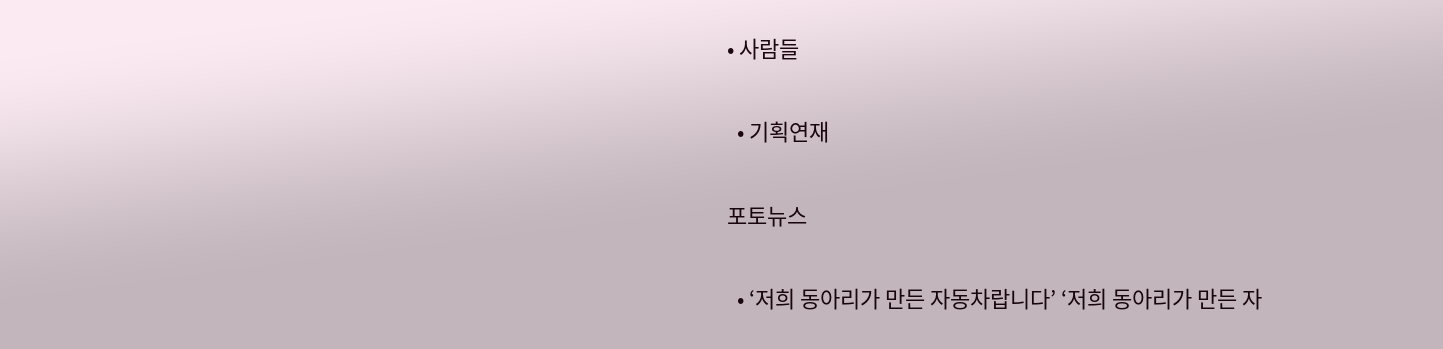• 사람들

  • 기획연재

포토뉴스

  • ‘저희 동아리가 만든 자동차랍니다’ ‘저희 동아리가 만든 자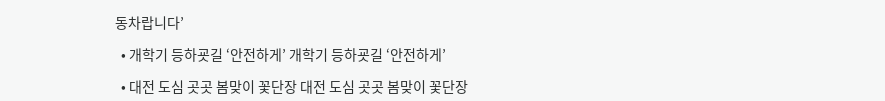동차랍니다’

  • 개학기 등하굣길 ‘안전하게’ 개학기 등하굣길 ‘안전하게’

  • 대전 도심 곳곳 봄맞이 꽃단장 대전 도심 곳곳 봄맞이 꽃단장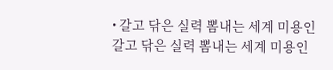• 갈고 닦은 실력 뽐내는 세계 미용인 갈고 닦은 실력 뽐내는 세계 미용인